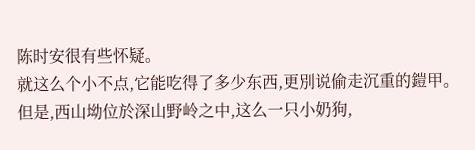陈时安很有些怀疑。
就这么个小不点,它能吃得了多少东西,更別说偷走沉重的鎧甲。
但是,西山坳位於深山野岭之中,这么一只小奶狗,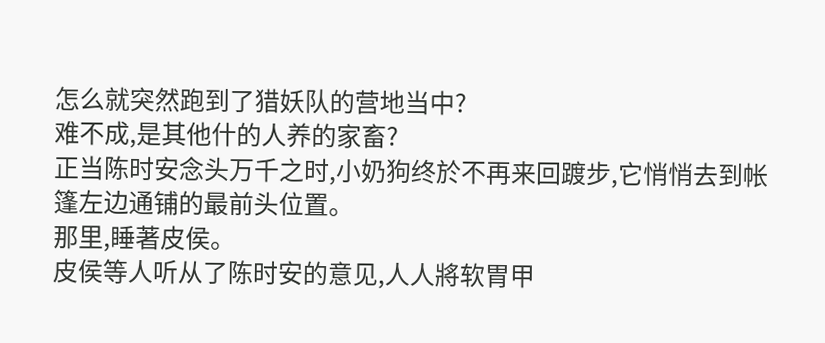怎么就突然跑到了猎妖队的营地当中?
难不成,是其他什的人养的家畜?
正当陈时安念头万千之时,小奶狗终於不再来回踱步,它悄悄去到帐篷左边通铺的最前头位置。
那里,睡著皮侯。
皮侯等人听从了陈时安的意见,人人將软胃甲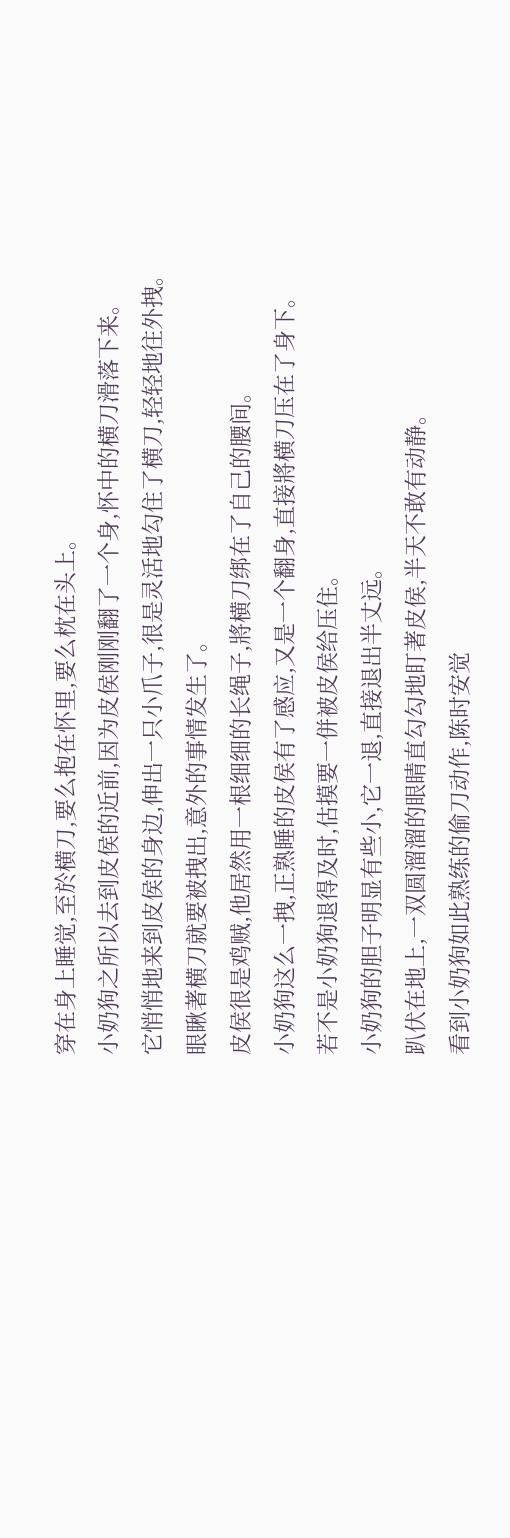穿在身上睡觉,至於横刀,要么抱在怀里,要么枕在头上。
小奶狗之所以去到皮侯的近前,因为皮侯刚刚翻了一个身,怀中的横刀滑落下来。
它悄悄地来到皮侯的身边,伸出一只小爪子,很是灵活地勾住了横刀,轻轻地往外拽。
眼瞅著横刀就要被拽出,意外的事情发生了。
皮侯很是鸡贼,他居然用一根细细的长绳子,將横刀绑在了自己的腰间。
小奶狗这么一拽,正熟睡的皮侯有了感应,又是一个翻身,直接將横刀压在了身下。
若不是小奶狗退得及时,估摸要一併被皮侯给压住。
小奶狗的胆子明显有些小,它一退,直接退出半丈远。
趴伏在地上,一双圆溜溜的眼睛直勾勾地盯著皮侯,半天不敢有动静。
看到小奶狗如此熟练的偷刀动作,陈时安觉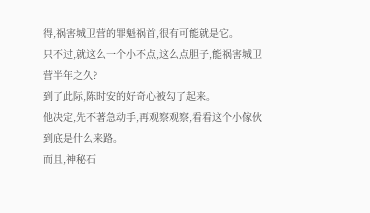得,祸害城卫营的罪魁祸首,很有可能就是它。
只不过,就这么一个小不点,这么点胆子,能祸害城卫营半年之久?
到了此际,陈时安的好奇心被勾了起来。
他决定,先不著急动手,再观察观察,看看这个小傢伙到底是什么来路。
而且,神秘石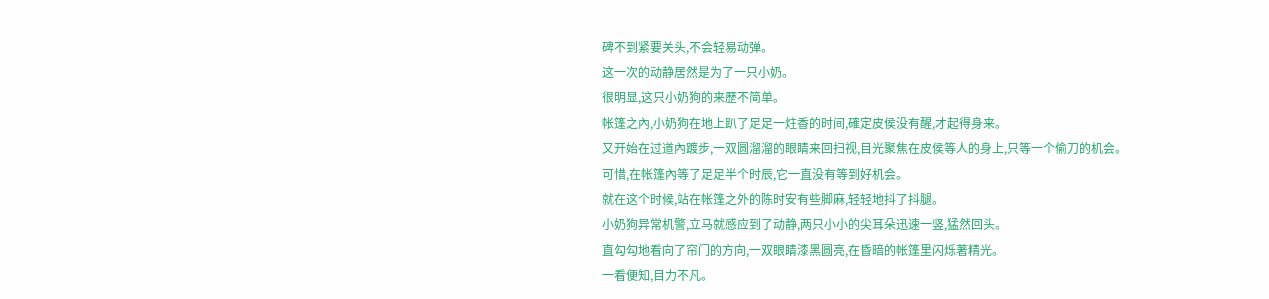碑不到紧要关头,不会轻易动弹。
这一次的动静居然是为了一只小奶。
很明显,这只小奶狗的来歷不简单。
帐篷之內,小奶狗在地上趴了足足一炷香的时间,確定皮侯没有醒,才起得身来。
又开始在过道內踱步,一双圆溜溜的眼睛来回扫视,目光聚焦在皮侯等人的身上,只等一个偷刀的机会。
可惜,在帐篷內等了足足半个时辰,它一直没有等到好机会。
就在这个时候,站在帐篷之外的陈时安有些脚麻,轻轻地抖了抖腿。
小奶狗异常机警,立马就感应到了动静,两只小小的尖耳朵迅速一竖,猛然回头。
直勾勾地看向了帘门的方向,一双眼睛漆黑圆亮,在昏暗的帐篷里闪烁著精光。
一看便知,目力不凡。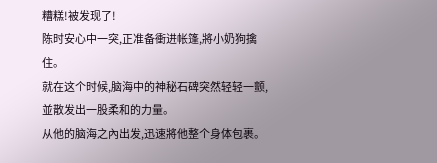糟糕!被发现了!
陈时安心中一突,正准备衝进帐篷,將小奶狗擒住。
就在这个时候,脑海中的神秘石碑突然轻轻一颤,並散发出一股柔和的力量。
从他的脑海之內出发,迅速將他整个身体包裹。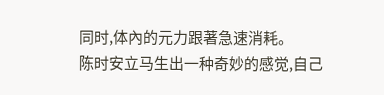同时,体內的元力跟著急速消耗。
陈时安立马生出一种奇妙的感觉,自己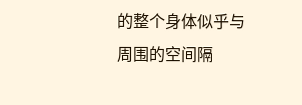的整个身体似乎与周围的空间隔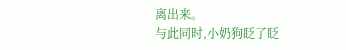离出来。
与此同时,小奶狗眨了眨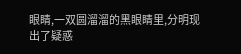眼睛,一双圆溜溜的黑眼睛里,分明现出了疑惑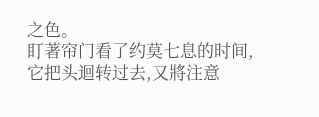之色。
盯著帘门看了约莫七息的时间,它把头迴转过去,又將注意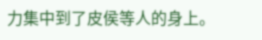力集中到了皮侯等人的身上。